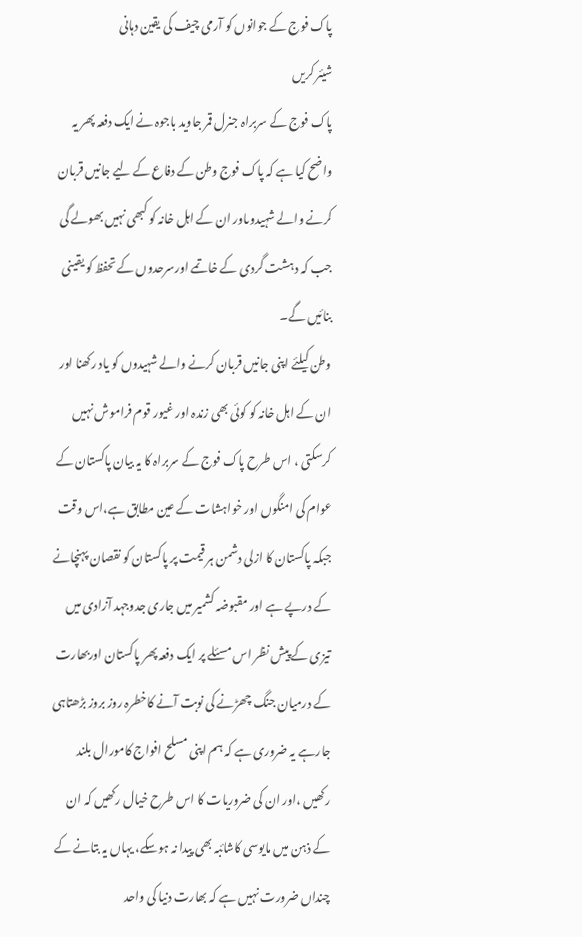پاک فوج کے جوانوں کو آرمی چیف کی یقین دہانی
شیئر کریں
پاک فوج کے سربراہ جنرل قمر جاوید باجوہ نے ایک دفعہ پھر یہ واضح کیا ہے کہ پاک فوج وطن کے دفاع کے لیے جانیں قربان کرنے والے شہیدوںاور ان کے اہل خانہ کو کبھی نہیں بھولے گی جب کہ دہشت گردی کے خاتمے اورسرحدوں کے تحفظ کو یقینی بنائیں گے۔
وطن کیلئے اپنی جانیں قربان کرنے والے شہیدوں کو یاد رکھنا اور ان کے اہل خانہ کو کوئی بھی زندہ اور غیور قوم فراموش نہیں کرسکتی ، اس طرح پاک فوج کے سربراہ کا یہ بیان پاکستان کے عوام کی امنگوں اور خواہشات کے عین مطابق ہے،اس وقت جبکہ پاکستان کا ازلی دشمن ہر قیمت پر پاکستان کو نقصان پہنچانے کے درپے ہے اور مقبوضہ کشمیر میں جاری جدوجہد آزادی میں تیزی کے پیش نظر اس مسئلے پر ایک دفعہ پھر پاکستان اوربھارت کے درمیان جنگ چھڑنے کی نوبت آنے کاخطرہ روز بروز بڑھتاہی جارہے یہ ضروری ہے کہ ہم اپنی مسلح افواج کامورال بلند رکھیں ،اور ان کی ضروریات کا اس طرح خیال رکھیں کہ ان کے ذہن میں مایوسی کاشائبہ بھی پیدا نہ ہوسکے، یہاں یہ بتانے کے چنداں ضرورت نہیں ہے کہ بھارت دنیا کی واحد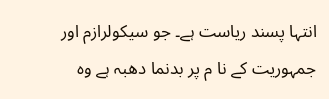انتہا پسند ریاست ہے۔ جو سیکولرازم اور جمہوریت کے نا م پر بدنما دھبہ ہے وہ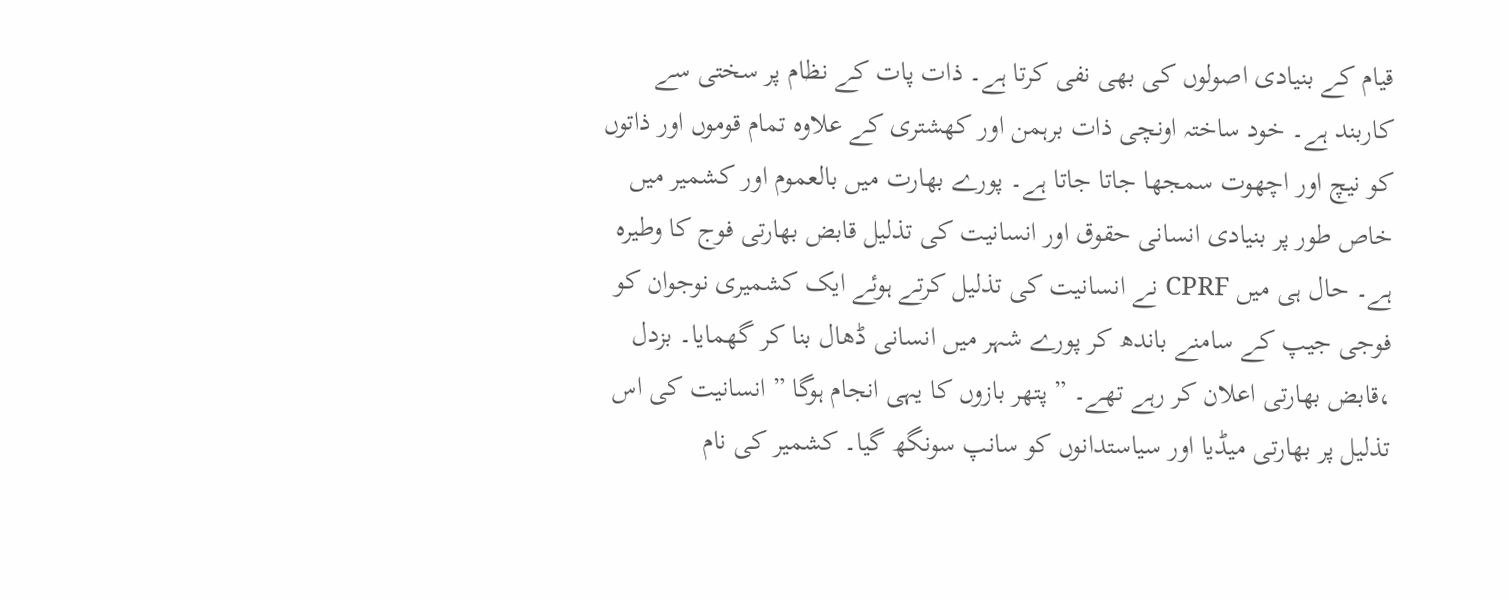قیام کے بنیادی اصولوں کی بھی نفی کرتا ہے۔ ذات پات کے نظام پر سختی سے کاربند ہے۔ خود ساختہ اونچی ذات برہمن اور کھشتری کے علاوہ تمام قوموں اور ذاتوں کو نیچ اور اچھوت سمجھا جاتا جاتا ہے۔ پورے بھارت میں بالعموم اور کشمیر میں خاص طور پر بنیادی انسانی حقوق اور انسانیت کی تذلیل قابض بھارتی فوج کا وطیرہ ہے۔ حال ہی میں CPRF نے انسانیت کی تذلیل کرتے ہوئے ایک کشمیری نوجوان کو فوجی جیپ کے سامنے باندھ کر پورے شہر میں انسانی ڈھال بنا کر گھمایا۔ بزدل ،قابض بھارتی اعلان کر رہے تھے۔ ” پتھر بازوں کا یہی انجام ہوگا ” انسانیت کی اس تذلیل پر بھارتی میڈیا اور سیاستدانوں کو سانپ سونگھ گیا۔ کشمیر کی نام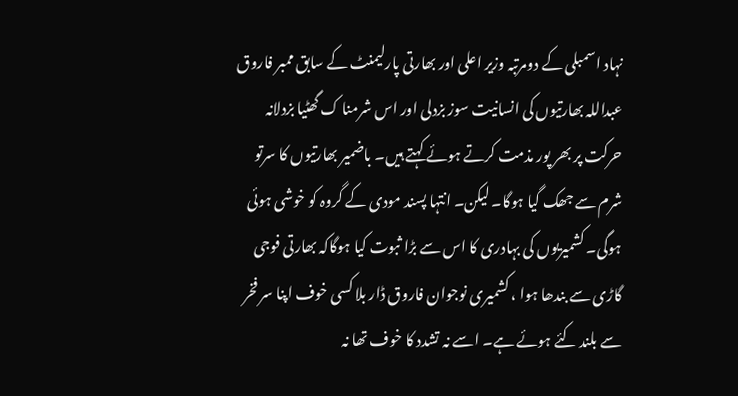نہاد اسمبلی کے دومرتبہ وزیر اعلی اور بھارتی پارلیمنٹ کے سابق ممبر فاروق عبداللہ بھارتیوں کی انسانیت سوز بزدلی اور اس شرمنا ک گھٹیا بزدلانہ حرکت پر بھر پور مذمت کرتے ہوئے کہتے ہیں۔ باضمیر بھارتیوں کا سرتو شرم سے جھک گیا ہوگا۔ لیکن۔ انتہا پسند مودی کے گروہ کو خوشی ہوئی ہوگی۔ کشمیریوں کی بہادری کا اس سے بڑا ثبوت کیا ہوگاکہ بھارتی فوجی گاڑی سے بندھا ہوا ، کشمیری نوجوان فاروق ڈار بلا کسی خوف اپنا سر فخر سے بلند کئے ہوئے ہے۔ اسے نہ تشدد کا خوف تھا نہ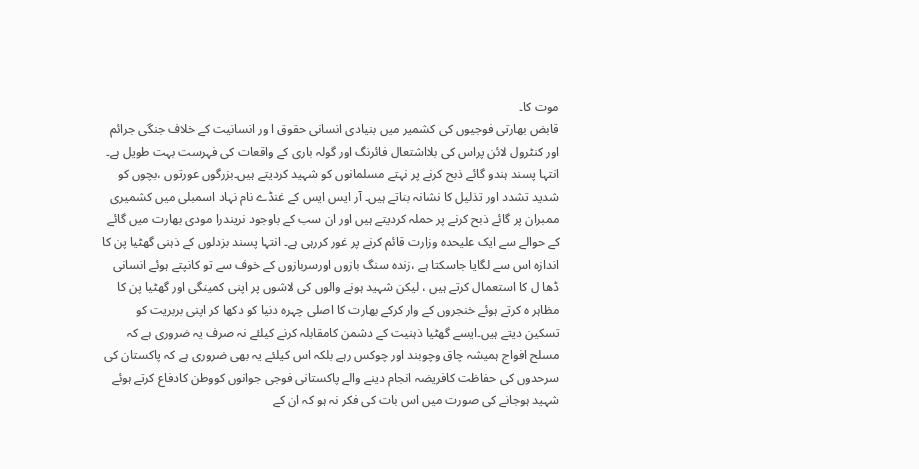موت کا۔
قابض بھارتی فوجیوں کی کشمیر میں بنیادی انسانی حقوق ا ور انسانیت کے خلاف جنگی جرائم اور کنٹرول لائن پراس کی بلااشتعال فائرنگ اور گولہ باری کے واقعات کی فہرست بہت طویل ہے۔ انتہا پسند ہندو گائے ذبح کرنے پر نہتے مسلمانوں کو شہید کردیتے ہیں۔بزرگوں عورتوں ،بچوں کو شدید تشدد اور تذلیل کا نشانہ بناتے ہیں۔ آر ایس ایس کے غنڈے نام نہاد اسمبلی میں کشمیری ممبران پر گائے ذبح کرنے پر حملہ کردیتے ہیں اور ان سب کے باوجود نریندرا مودی بھارت میں گائے کے حوالے سے ایک علیحدہ وزارت قائم کرنے پر غور کررہی ہے۔ انتہا پسند بزدلوں کے ذہنی گھٹیا پن کا اندازہ اس سے لگایا جاسکتا ہے ،زندہ سنگ بازوں اورسربازوں کے خوف سے تو کانپتے ہوئے انسانی ڈھا ل کا استعمال کرتے ہیں ، لیکن شہید ہونے والوں کی لاشوں پر اپنی کمینگی اور گھٹیا پن کا مظاہر ہ کرتے ہوئے خنجروں کے وار کرکے بھارت کا اصلی چہرہ دنیا کو دکھا کر اپنی بربریت کو تسکین دیتے ہیں۔ایسے گھٹیا ذہنیت کے دشمن کامقابلہ کرنے کیلئے نہ صرف یہ ضروری ہے کہ مسلح افواج ہمیشہ چاق وچوبند اور چوکس رہے بلکہ اس کیلئے یہ بھی ضروری ہے کہ پاکستان کی سرحدوں کی حفاظت کافریضہ انجام دینے والے پاکستانی فوجی جوانوں کووطن کادفاع کرتے ہوئے شہید ہوجانے کی صورت میں اس بات کی فکر نہ ہو کہ ان کے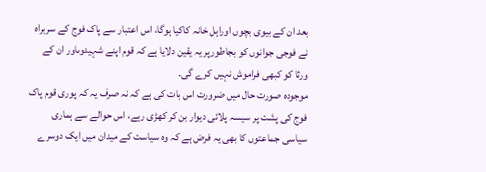بعد ان کے بیوی بچوں اوراہل خانہ کاکیا ہوگا، اس اعتبار سے پاک فوج کے سربراہ نے فوجی جوانوں کو بجاطورپر یہ یقین دلایا ہے کہ قوم اپنے شہیدوںاور ان کے ورثا کو کبھی فراموش نہیں کرے گی۔
موجودہ صورت حال میں ضرورت اس بات کی ہے کہ نہ صرف یہ کہ پوری قوم پاک فوج کی پشت پر سیسہ پلائی دیوار بن کر کھڑی رہے، اس حوالے سے ہماری سیاسی جماعتوں کا بھی یہ فرض ہے کہ وہ سیاست کے میدان میں ایک دوسرے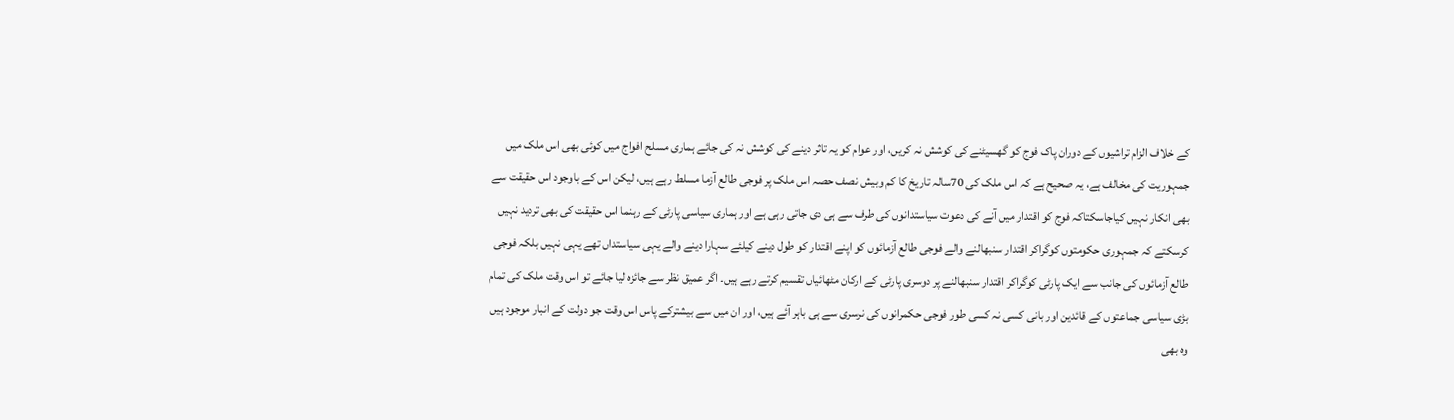کے خلاف الزام تراشیوں کے دوران پاک فوج کو گھسیٹنے کی کوشش نہ کریں، اور عوام کو یہ تاثر دینے کی کوشش نہ کی جائے ہماری مسلح افواج میں کوئی بھی اس ملک میں جمہوریت کی مخالف ہے، یہ صحیح ہے کہ اس ملک کی 70سالہ تاریخ کا کم وبیش نصف حصہ اس ملک پر فوجی طالع آزما مسلط رہے ہیں، لیکن اس کے باوجود اس حقیقت سے بھی انکار نہیں کیاجاسکتاکہ فوج کو اقتدار میں آنے کی دعوت سیاستدانوں کی طرف سے ہی دی جاتی رہی ہے اور ہماری سیاسی پارٹی کے رہنما اس حقیقت کی بھی تردید نہیں کرسکتے کہ جمہوری حکومتوں کوگراکر اقتدار سنبھالنے والے فوجی طالع آزمائوں کو اپنے اقتدار کو طول دینے کیلئے سہارا دینے والے یہی سیاستداں تھے یہی نہیں بلکہ فوجی طالع آزمائوں کی جانب سے ایک پارٹی کوگراکر اقتدار سنبھالنے پر دوسری پارٹی کے ارکان مٹھائیاں تقسیم کرتے رہے ہیں۔ اگر عمیق نظر سے جائزہ لیا جائے تو اس وقت ملک کی تمام بڑی سیاسی جماعتوں کے قائدین اور بانی کسی نہ کسی طور فوجی حکمرانوں کی نرسری سے ہی باہر آئے ہیں، اور ان میں سے بیشترکے پاس اس وقت جو دولت کے انبار موجود ہیں وہ بھی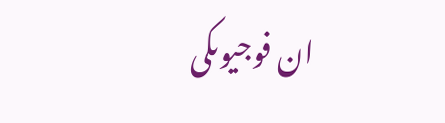ان فوجیوںکی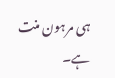ہی مرہون منت ہے۔